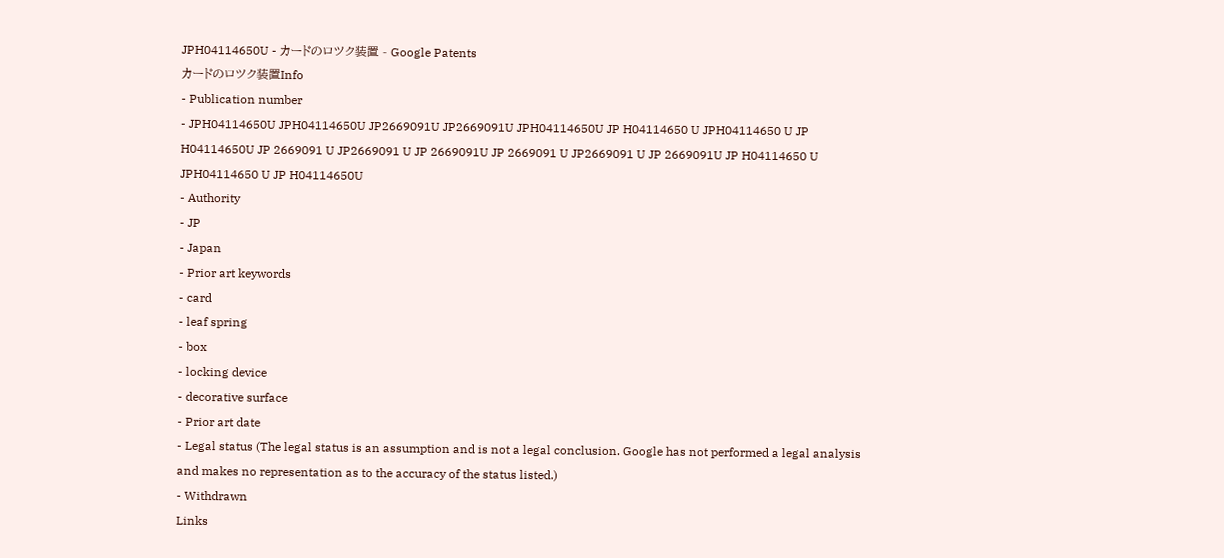JPH04114650U - カードのロツク装置 - Google Patents
カードのロツク装置Info
- Publication number
- JPH04114650U JPH04114650U JP2669091U JP2669091U JPH04114650U JP H04114650 U JPH04114650 U JP H04114650U JP 2669091 U JP2669091 U JP 2669091U JP 2669091 U JP2669091 U JP 2669091U JP H04114650 U JPH04114650 U JP H04114650U
- Authority
- JP
- Japan
- Prior art keywords
- card
- leaf spring
- box
- locking device
- decorative surface
- Prior art date
- Legal status (The legal status is an assumption and is not a legal conclusion. Google has not performed a legal analysis and makes no representation as to the accuracy of the status listed.)
- Withdrawn
Links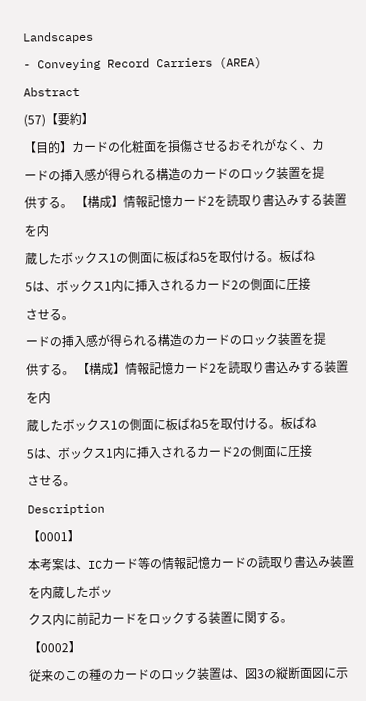Landscapes
- Conveying Record Carriers (AREA)
Abstract
(57)【要約】
【目的】カードの化粧面を損傷させるおそれがなく、カ
ードの挿入感が得られる構造のカードのロック装置を提
供する。 【構成】情報記憶カード2を読取り書込みする装置を内
蔵したボックス1の側面に板ばね5を取付ける。板ばね
5は、ボックス1内に挿入されるカード2の側面に圧接
させる。
ードの挿入感が得られる構造のカードのロック装置を提
供する。 【構成】情報記憶カード2を読取り書込みする装置を内
蔵したボックス1の側面に板ばね5を取付ける。板ばね
5は、ボックス1内に挿入されるカード2の側面に圧接
させる。
Description
【0001】
本考案は、ICカード等の情報記憶カードの読取り書込み装置を内蔵したボッ
クス内に前記カードをロックする装置に関する。
【0002】
従来のこの種のカードのロック装置は、図3の縦断面図に示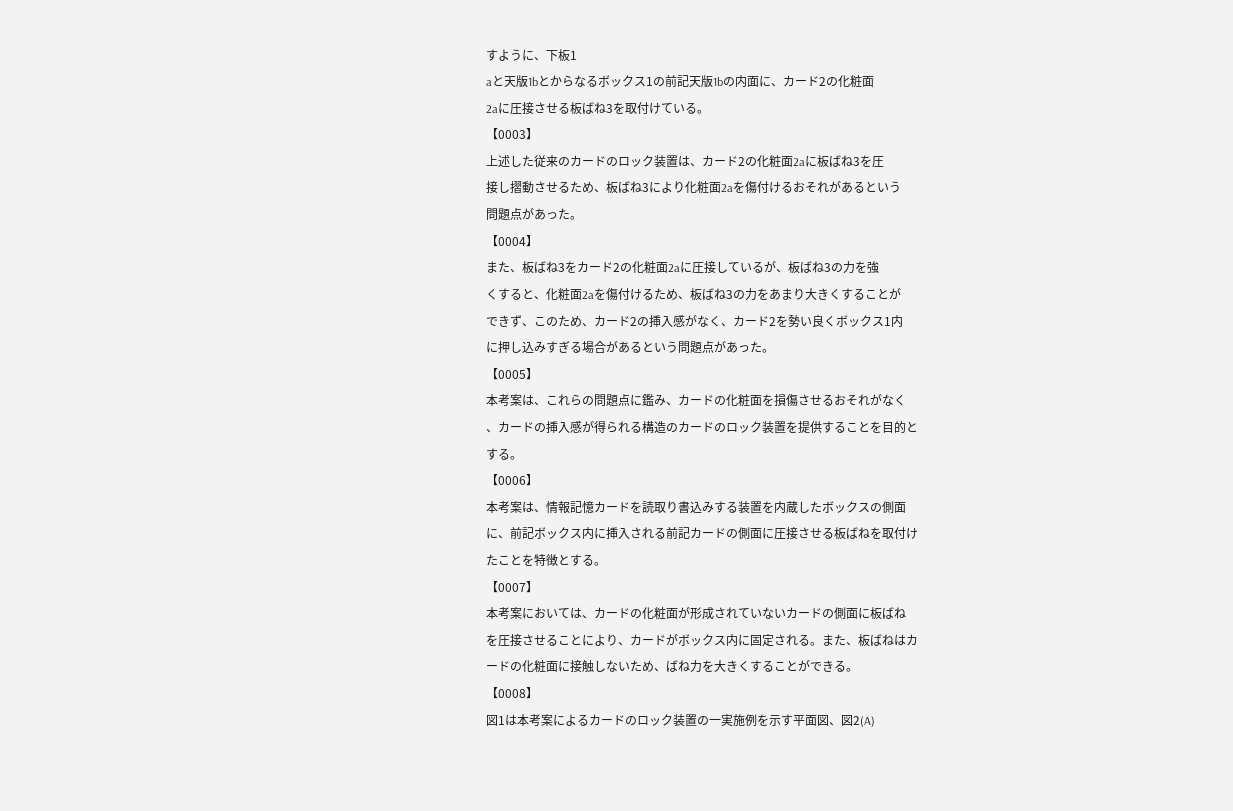すように、下板1
aと天版1bとからなるボックス1の前記天版1bの内面に、カード2の化粧面
2aに圧接させる板ばね3を取付けている。
【0003】
上述した従来のカードのロック装置は、カード2の化粧面2aに板ばね3を圧
接し摺動させるため、板ばね3により化粧面2aを傷付けるおそれがあるという
問題点があった。
【0004】
また、板ばね3をカード2の化粧面2aに圧接しているが、板ばね3の力を強
くすると、化粧面2aを傷付けるため、板ばね3の力をあまり大きくすることが
できず、このため、カード2の挿入感がなく、カード2を勢い良くボックス1内
に押し込みすぎる場合があるという問題点があった。
【0005】
本考案は、これらの問題点に鑑み、カードの化粧面を損傷させるおそれがなく
、カードの挿入感が得られる構造のカードのロック装置を提供することを目的と
する。
【0006】
本考案は、情報記憶カードを読取り書込みする装置を内蔵したボックスの側面
に、前記ボックス内に挿入される前記カードの側面に圧接させる板ばねを取付け
たことを特徴とする。
【0007】
本考案においては、カードの化粧面が形成されていないカードの側面に板ばね
を圧接させることにより、カードがボックス内に固定される。また、板ばねはカ
ードの化粧面に接触しないため、ばね力を大きくすることができる。
【0008】
図1は本考案によるカードのロック装置の一実施例を示す平面図、図2(A)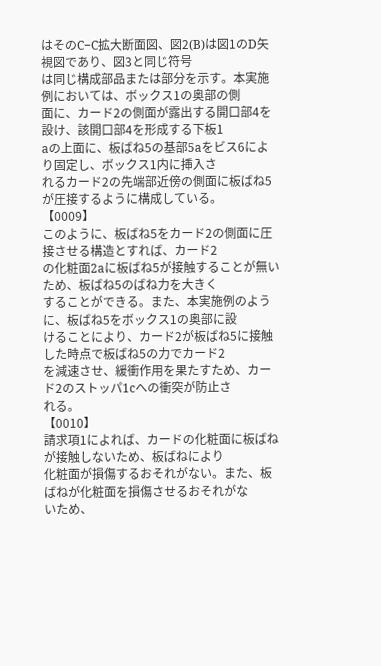はそのC−C拡大断面図、図2(B)は図1のD矢視図であり、図3と同じ符号
は同じ構成部品または部分を示す。本実施例においては、ボックス1の奥部の側
面に、カード2の側面が露出する開口部4を設け、該開口部4を形成する下板1
aの上面に、板ばね5の基部5aをビス6により固定し、ボックス1内に挿入さ
れるカード2の先端部近傍の側面に板ばね5が圧接するように構成している。
【0009】
このように、板ばね5をカード2の側面に圧接させる構造とすれば、カード2
の化粧面2aに板ばね5が接触することが無いため、板ばね5のばね力を大きく
することができる。また、本実施例のように、板ばね5をボックス1の奥部に設
けることにより、カード2が板ばね5に接触した時点で板ばね5の力でカード2
を減速させ、緩衝作用を果たすため、カード2のストッパ1cへの衝突が防止さ
れる。
【0010】
請求項1によれば、カードの化粧面に板ばねが接触しないため、板ばねにより
化粧面が損傷するおそれがない。また、板ばねが化粧面を損傷させるおそれがな
いため、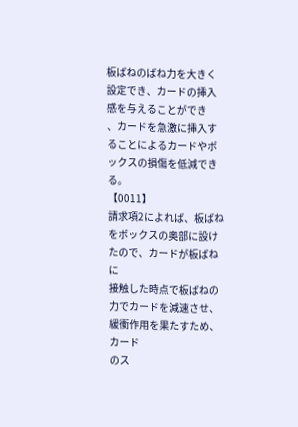板ばねのばね力を大きく設定でき、カードの挿入感を与えることができ
、カードを急激に挿入することによるカードやボックスの損傷を低減できる。
【0011】
請求項2によれば、板ばねをボックスの奥部に設けたので、カードが板ばねに
接触した時点で板ばねの力でカードを減速させ、緩衝作用を果たすため、カード
のス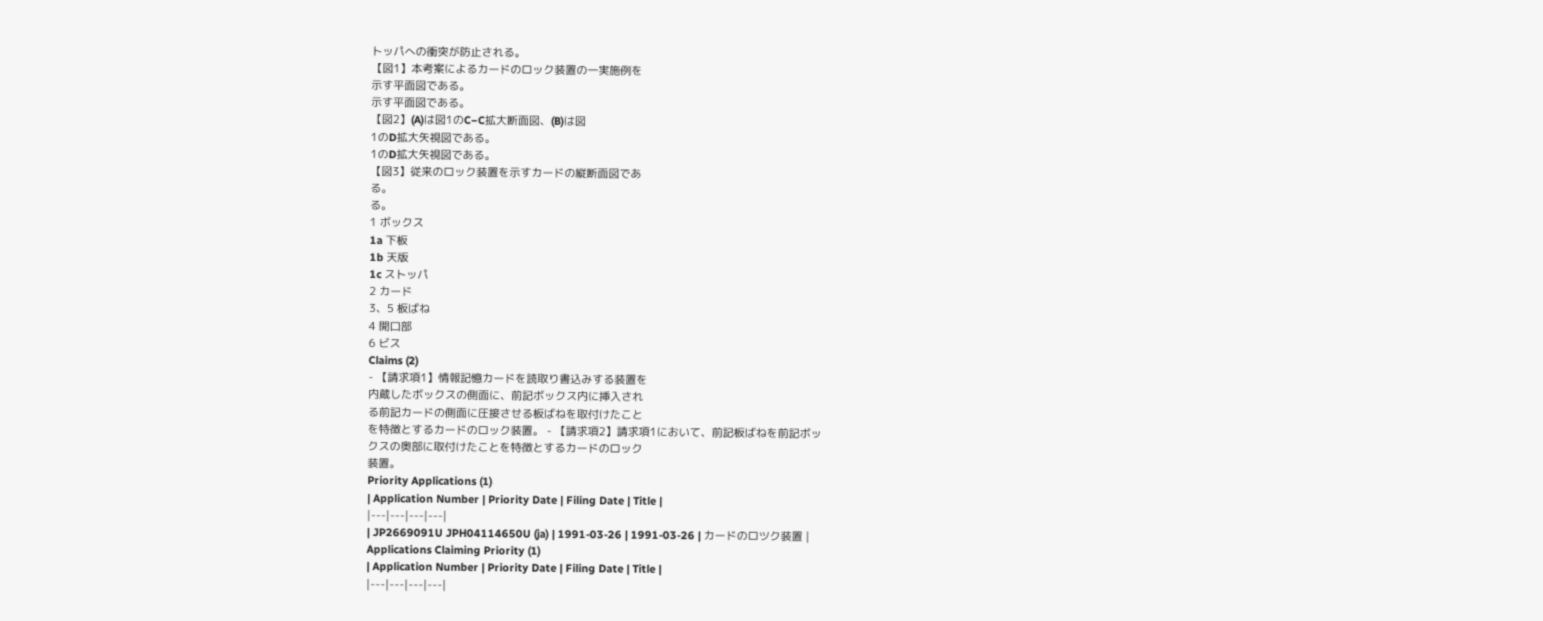トッパへの衝突が防止される。
【図1】本考案によるカードのロック装置の一実施例を
示す平面図である。
示す平面図である。
【図2】(A)は図1のC−C拡大断面図、(B)は図
1のD拡大矢視図である。
1のD拡大矢視図である。
【図3】従来のロック装置を示すカードの縦断面図であ
る。
る。
1 ボックス
1a 下板
1b 天版
1c ストッパ
2 カード
3、5 板ばね
4 開口部
6 ビス
Claims (2)
- 【請求項1】情報記憶カードを読取り書込みする装置を
内蔵したボックスの側面に、前記ボックス内に挿入され
る前記カードの側面に圧接させる板ばねを取付けたこと
を特徴とするカードのロック装置。 - 【請求項2】請求項1において、前記板ばねを前記ボッ
クスの奥部に取付けたことを特徴とするカードのロック
装置。
Priority Applications (1)
| Application Number | Priority Date | Filing Date | Title |
|---|---|---|---|
| JP2669091U JPH04114650U (ja) | 1991-03-26 | 1991-03-26 | カードのロツク装置 |
Applications Claiming Priority (1)
| Application Number | Priority Date | Filing Date | Title |
|---|---|---|---|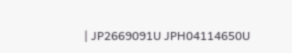| JP2669091U JPH04114650U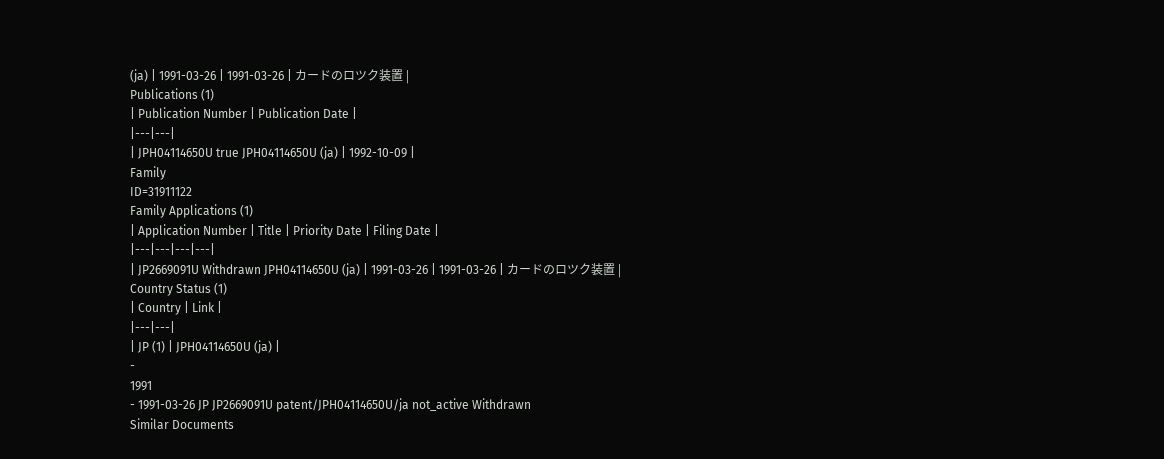(ja) | 1991-03-26 | 1991-03-26 | カードのロツク装置 |
Publications (1)
| Publication Number | Publication Date |
|---|---|
| JPH04114650U true JPH04114650U (ja) | 1992-10-09 |
Family
ID=31911122
Family Applications (1)
| Application Number | Title | Priority Date | Filing Date |
|---|---|---|---|
| JP2669091U Withdrawn JPH04114650U (ja) | 1991-03-26 | 1991-03-26 | カードのロツク装置 |
Country Status (1)
| Country | Link |
|---|---|
| JP (1) | JPH04114650U (ja) |
-
1991
- 1991-03-26 JP JP2669091U patent/JPH04114650U/ja not_active Withdrawn
Similar Documents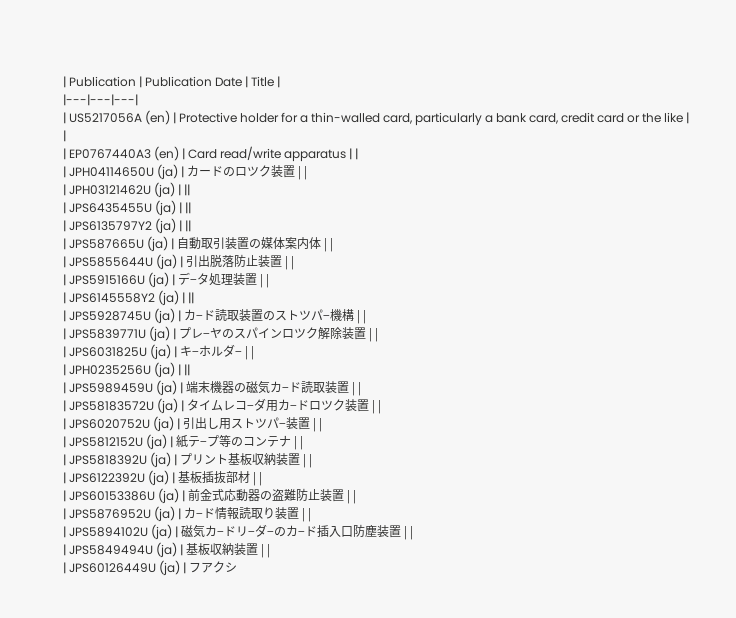| Publication | Publication Date | Title |
|---|---|---|
| US5217056A (en) | Protective holder for a thin-walled card, particularly a bank card, credit card or the like | |
| EP0767440A3 (en) | Card read/write apparatus | |
| JPH04114650U (ja) | カードのロツク装置 | |
| JPH03121462U (ja) | ||
| JPS6435455U (ja) | ||
| JPS6135797Y2 (ja) | ||
| JPS587665U (ja) | 自動取引装置の媒体案内体 | |
| JPS5855644U (ja) | 引出脱落防止装置 | |
| JPS5915166U (ja) | デ−タ処理装置 | |
| JPS6145558Y2 (ja) | ||
| JPS5928745U (ja) | カ−ド読取装置のストツパ−機構 | |
| JPS5839771U (ja) | プレ−ヤのスパインロツク解除装置 | |
| JPS6031825U (ja) | キ−ホルダ− | |
| JPH0235256U (ja) | ||
| JPS5989459U (ja) | 端末機器の磁気カ−ド読取装置 | |
| JPS58183572U (ja) | タイムレコ−ダ用カ−ドロツク装置 | |
| JPS6020752U (ja) | 引出し用ストツパ−装置 | |
| JPS5812152U (ja) | 紙テ−プ等のコンテナ | |
| JPS5818392U (ja) | プリント基板収納装置 | |
| JPS6122392U (ja) | 基板插抜部材 | |
| JPS60153386U (ja) | 前金式応動器の盗難防止装置 | |
| JPS5876952U (ja) | カ−ド情報読取り装置 | |
| JPS5894102U (ja) | 磁気カ−ドリ−ダ−のカ−ド插入口防塵装置 | |
| JPS5849494U (ja) | 基板収納装置 | |
| JPS60126449U (ja) | フアクシ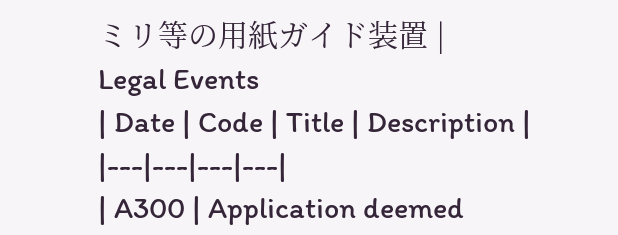ミリ等の用紙ガイド装置 |
Legal Events
| Date | Code | Title | Description |
|---|---|---|---|
| A300 | Application deemed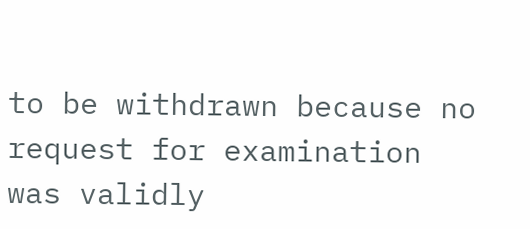to be withdrawn because no request for examination was validly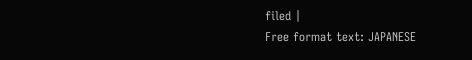filed |
Free format text: JAPANESE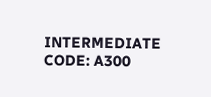INTERMEDIATE CODE: A300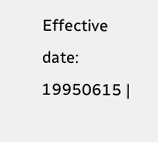Effective date: 19950615 |